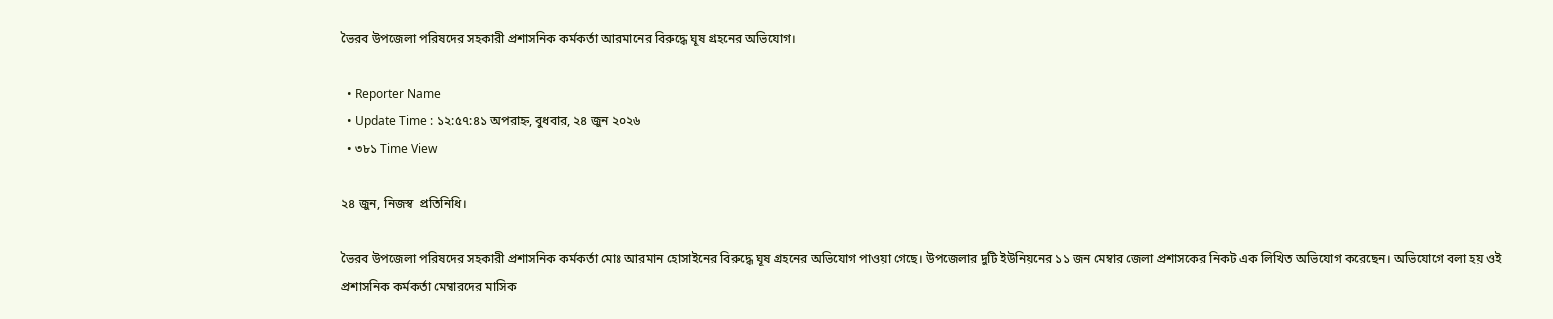ভৈরব উপজেলা পরিষদের সহকারী প্রশাসনিক কর্মকর্তা আরমানের বিরুদ্ধে ঘূষ গ্রহনের অভিযোগ।

  • Reporter Name
  • Update Time : ১২:৫৭:৪১ অপরাহ্ন, বুধবার, ২৪ জুন ২০২৬
  • ৩৮১ Time View

২৪ জুন, নিজস্ব  প্রতিনিধি।

ভৈরব উপজেলা পরিষদের সহকারী প্রশাসনিক কর্মকর্তা মোঃ আরমান হোসাইনের বিরুদ্ধে ঘূষ গ্রহনের অভিযোগ পাওয়া গেছে। উপজেলার দুটি ইউনিয়নের ১১ জন মেম্বার জেলা প্রশাসকের নিকট এক লিখিত অভিযোগ করেছেন। অভিযোগে বলা হয় ওই প্রশাসনিক কর্মকর্তা মেম্বারদের মাসিক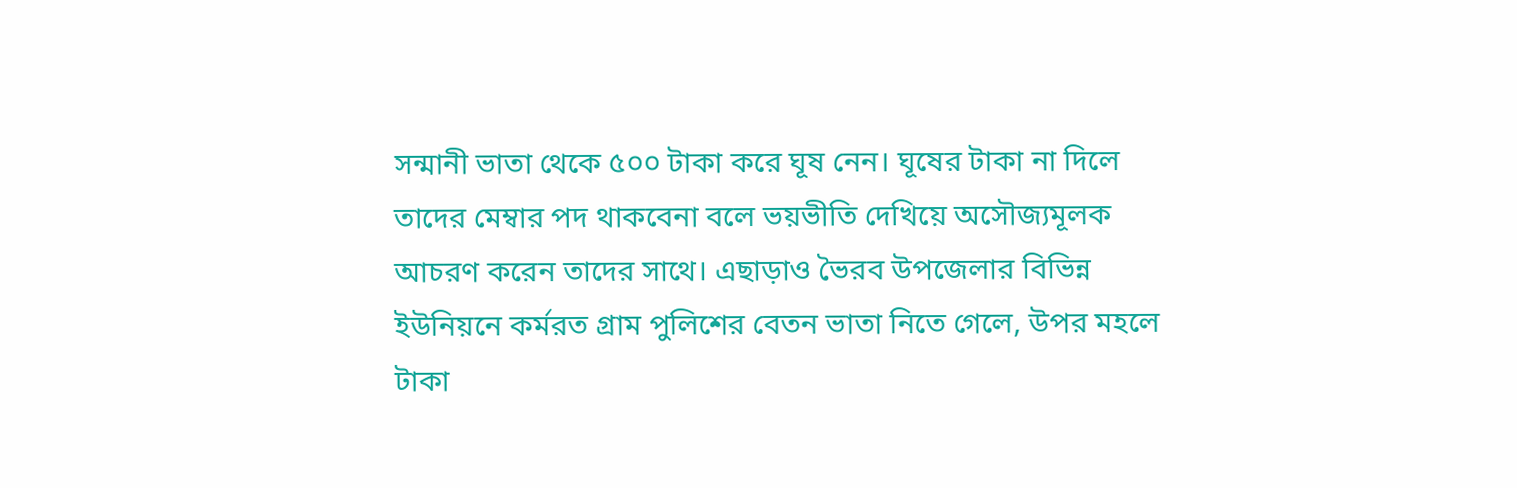সন্মানী ভাতা থেকে ৫০০ টাকা করে ঘূষ নেন। ঘূষের টাকা না দিলে তাদের মেম্বার পদ থাকবেনা বলে ভয়ভীতি দেখিয়ে অসৌজ্যমূলক আচরণ করেন তাদের সাথে। এছাড়াও ভৈরব উপজেলার বিভিন্ন ইউনিয়নে কর্মরত গ্রাম পুলিশের বেতন ভাতা নিতে গেলে, উপর মহলে টাকা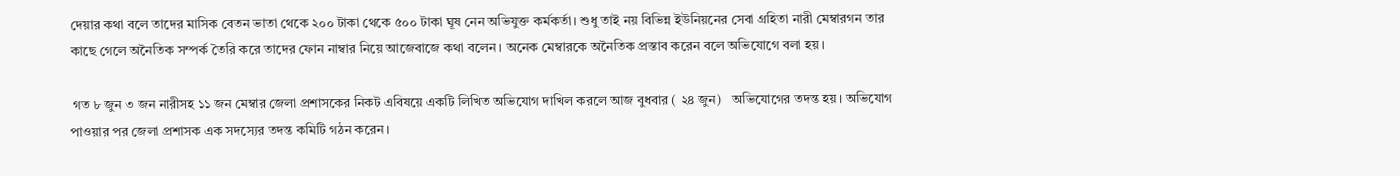দেয়ার কথা বলে তাদের মাসিক বেতন ভাতা থেকে ২০০ টাকা থেকে ৫০০ টাকা ঘূষ নেন অভিযুক্ত কর্মকর্তা। শুধু তাই নয় বিভিন্ন ইউনিয়নের সেবা গ্রহিতা নারী মেম্বারগন তার কাছে গেলে অনৈতিক সম্পর্ক তৈরি করে তাদের ফোন নাম্বার নিয়ে আজেবাজে কথা বলেন। অনেক মেম্বারকে অনৈতিক প্রস্তাব করেন বলে অভিযোগে বলা হয়।

 গত ৮ জুন ৩ জন নারীসহ ১১ জন মেম্বার জেলা প্রশাসকের নিকট এবিষয়ে একটি লিখিত অভিযোগ দাখিল করলে আজ বুধবার ( ২৪ জুন)   অভিযোগের তদন্ত হয়। অভিযোগ পাওয়ার পর জেলা প্রশাসক এক সদস্যের তদন্ত কমিটি গঠন করেন।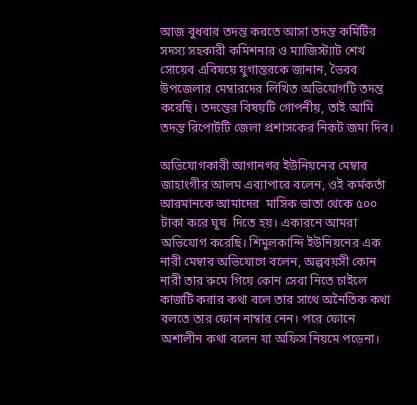আজ বুধবার তদন্ত করতে আসা তদন্ত কমিটির সদস্য সহকারী কমিশনার ও ম্যাজিস্ট্যাট শেখ সোয়েব এবিষয়ে যুগান্তরকে জানান, ভৈরব উপজেলার মেম্বারদের লিখিত অভিযোগটি তদন্ত করেছি। তদন্তের বিষয়টি গোপনীয়, তাই আমি তদন্ত রিপোর্টটি জেলা প্রশাসকের নিকট জমা দিব।

অভিযোগকারী আগানগর ইউনিয়নের মেম্বার জাহাংগীর আলম এব্যাপারে বলেন, ওই কর্মকর্তা আরমানকে আমাদের  মাসিক ভাতা থেকে ৫০০ টাকা করে ঘূষ  দিতে হয়। একারনে আমরা অভিযোগ করেছি। শিমুলকান্দি ইউনিয়নের এক নারী মেম্বার অভিযোগে বলেন, অল্পবয়সী কোন নারী তার রুমে গিয়ে কোন সেবা নিতে চাইলে কাজটি করার কথা বলে তার সাথে অনৈতিক কথা বলতে তার ফোন নাম্বার নেন। পরে ফোনে অশালীন কথা বলেন যা অফিস নিয়মে পড়েনা।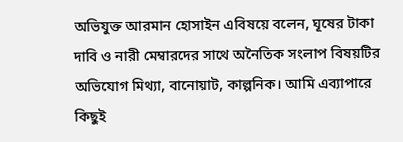অভিযুক্ত আরমান হোসাইন এবিষয়ে বলেন, ঘূষের টাকা দাবি ও নারী মেম্বারদের সাথে অনৈতিক সংলাপ বিষয়টির অভিযোগ মিথ্যা, বানোয়াট, কাল্পনিক। আমি এব্যাপারে কিছুই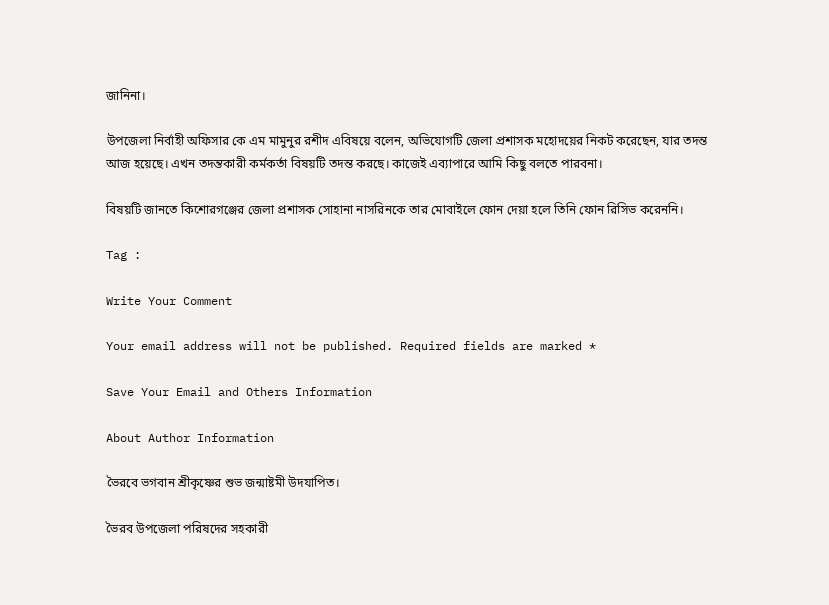জানিনা।

উপজেলা নির্বাহী অফিসার কে এম মামুনুর রশীদ এবিষয়ে বলেন, অভিযোগটি জেলা প্রশাসক মহোদয়ের নিকট করেছেন, যার তদন্ত আজ হয়েছে। এখন তদন্তকারী কর্মকর্তা বিষয়টি তদন্ত করছে। কাজেই এব্যাপারে আমি কিছু বলতে পারবনা।

বিষয়টি জানতে কিশোরগঞ্জের জেলা প্রশাসক সোহানা নাসরিনকে তার মোবাইলে ফোন দেয়া হলে তিনি ফোন রিসিভ করেননি।

Tag :

Write Your Comment

Your email address will not be published. Required fields are marked *

Save Your Email and Others Information

About Author Information

ভৈরবে ভগবান শ্রীকৃষ্ণের শুভ জন্মাষ্টমী উদযাপিত।

ভৈরব উপজেলা পরিষদের সহকারী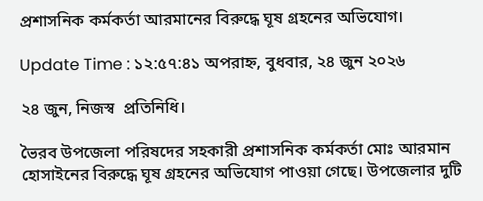প্রশাসনিক কর্মকর্তা আরমানের বিরুদ্ধে ঘূষ গ্রহনের অভিযোগ।

Update Time : ১২:৫৭:৪১ অপরাহ্ন, বুধবার, ২৪ জুন ২০২৬

২৪ জুন, নিজস্ব  প্রতিনিধি।

ভৈরব উপজেলা পরিষদের সহকারী প্রশাসনিক কর্মকর্তা মোঃ আরমান হোসাইনের বিরুদ্ধে ঘূষ গ্রহনের অভিযোগ পাওয়া গেছে। উপজেলার দুটি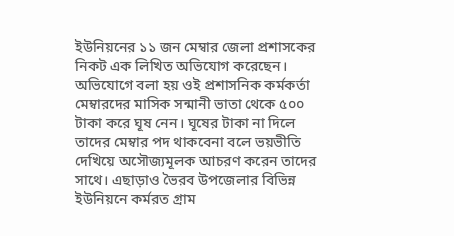ইউনিয়নের ১১ জন মেম্বার জেলা প্রশাসকের নিকট এক লিখিত অভিযোগ করেছেন। অভিযোগে বলা হয় ওই প্রশাসনিক কর্মকর্তা মেম্বারদের মাসিক সন্মানী ভাতা থেকে ৫০০ টাকা করে ঘূষ নেন। ঘূষের টাকা না দিলে তাদের মেম্বার পদ থাকবেনা বলে ভয়ভীতি দেখিয়ে অসৌজ্যমূলক আচরণ করেন তাদের সাথে। এছাড়াও ভৈরব উপজেলার বিভিন্ন ইউনিয়নে কর্মরত গ্রাম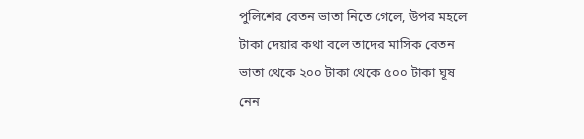পুলিশের বেতন ভাতা নিতে গেলে, উপর মহলে টাকা দেয়ার কথা বলে তাদের মাসিক বেতন ভাতা থেকে ২০০ টাকা থেকে ৫০০ টাকা ঘূষ নেন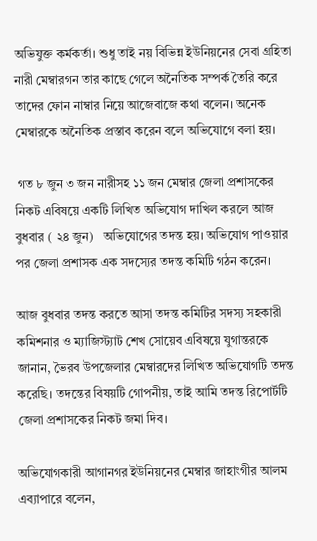অভিযুক্ত কর্মকর্তা। শুধু তাই নয় বিভিন্ন ইউনিয়নের সেবা গ্রহিতা নারী মেম্বারগন তার কাছে গেলে অনৈতিক সম্পর্ক তৈরি করে তাদের ফোন নাম্বার নিয়ে আজেবাজে কথা বলেন। অনেক মেম্বারকে অনৈতিক প্রস্তাব করেন বলে অভিযোগে বলা হয়।

 গত ৮ জুন ৩ জন নারীসহ ১১ জন মেম্বার জেলা প্রশাসকের নিকট এবিষয়ে একটি লিখিত অভিযোগ দাখিল করলে আজ বুধবার ( ২৪ জুন)   অভিযোগের তদন্ত হয়। অভিযোগ পাওয়ার পর জেলা প্রশাসক এক সদস্যের তদন্ত কমিটি গঠন করেন।

আজ বুধবার তদন্ত করতে আসা তদন্ত কমিটির সদস্য সহকারী কমিশনার ও ম্যাজিস্ট্যাট শেখ সোয়েব এবিষয়ে যুগান্তরকে জানান, ভৈরব উপজেলার মেম্বারদের লিখিত অভিযোগটি তদন্ত করেছি। তদন্তের বিষয়টি গোপনীয়, তাই আমি তদন্ত রিপোর্টটি জেলা প্রশাসকের নিকট জমা দিব।

অভিযোগকারী আগানগর ইউনিয়নের মেম্বার জাহাংগীর আলম এব্যাপারে বলেন,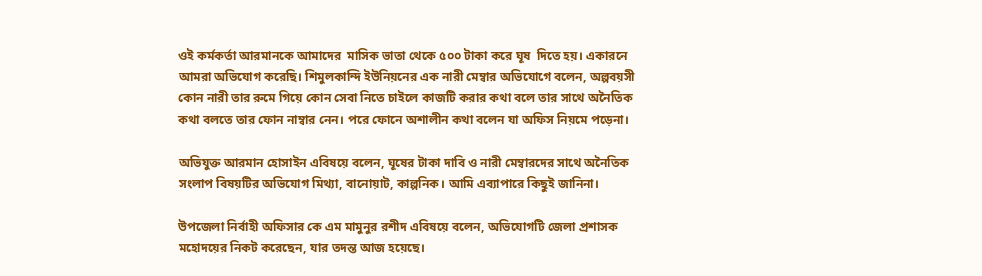ওই কর্মকর্তা আরমানকে আমাদের  মাসিক ভাতা থেকে ৫০০ টাকা করে ঘূষ  দিতে হয়। একারনে আমরা অভিযোগ করেছি। শিমুলকান্দি ইউনিয়নের এক নারী মেম্বার অভিযোগে বলেন, অল্পবয়সী কোন নারী তার রুমে গিয়ে কোন সেবা নিতে চাইলে কাজটি করার কথা বলে তার সাথে অনৈতিক কথা বলতে তার ফোন নাম্বার নেন। পরে ফোনে অশালীন কথা বলেন যা অফিস নিয়মে পড়েনা।

অভিযুক্ত আরমান হোসাইন এবিষয়ে বলেন, ঘূষের টাকা দাবি ও নারী মেম্বারদের সাথে অনৈতিক সংলাপ বিষয়টির অভিযোগ মিথ্যা, বানোয়াট, কাল্পনিক। আমি এব্যাপারে কিছুই জানিনা।

উপজেলা নির্বাহী অফিসার কে এম মামুনুর রশীদ এবিষয়ে বলেন, অভিযোগটি জেলা প্রশাসক মহোদয়ের নিকট করেছেন, যার তদন্ত আজ হয়েছে।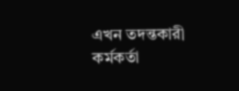এখন তদন্তকারী কর্মকর্তা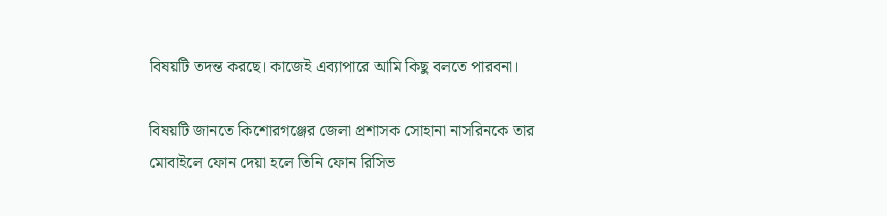বিষয়টি তদন্ত করছে। কাজেই এব্যাপারে আমি কিছু বলতে পারবনা।

বিষয়টি জানতে কিশোরগঞ্জের জেলা প্রশাসক সোহানা নাসরিনকে তার মোবাইলে ফোন দেয়া হলে তিনি ফোন রিসিভ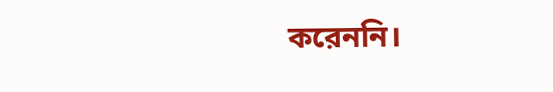করেননি।